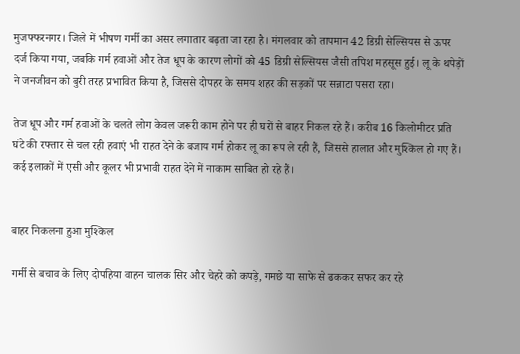मुजफ्फरनगर। जिले में भीषण गर्मी का असर लगातार बढ़ता जा रहा है। मंगलवार को तापमान 42 डिग्री सेल्सियस से ऊपर दर्ज किया गया, जबकि गर्म हवाओं और तेज धूप के कारण लोगों को 45 डिग्री सेल्सियस जैसी तपिश महसूस हुई। लू के थपेड़ों ने जनजीवन को बुरी तरह प्रभावित किया है, जिससे दोपहर के समय शहर की सड़कों पर सन्नाटा पसरा रहा।

तेज धूप और गर्म हवाओं के चलते लोग केवल जरूरी काम होने पर ही घरों से बाहर निकल रहे हैं। करीब 16 किलोमीटर प्रति घंटे की रफ्तार से चल रही हवाएं भी राहत देने के बजाय गर्म होकर लू का रूप ले रही हैं, जिससे हालात और मुश्किल हो गए हैं। कई इलाकों में एसी और कूलर भी प्रभावी राहत देने में नाकाम साबित हो रहे हैं।


बाहर निकलना हुआ मुश्किल

गर्मी से बचाव के लिए दोपहिया वाहन चालक सिर और चेहरे को कपड़े, गमछे या साफे से ढककर सफर कर रहे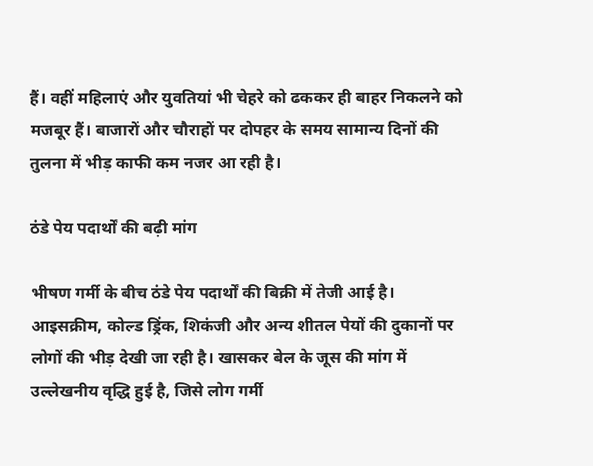हैं। वहीं महिलाएं और युवतियां भी चेहरे को ढककर ही बाहर निकलने को मजबूर हैं। बाजारों और चौराहों पर दोपहर के समय सामान्य दिनों की तुलना में भीड़ काफी कम नजर आ रही है।

ठंडे पेय पदार्थों की बढ़ी मांग

भीषण गर्मी के बीच ठंडे पेय पदार्थों की बिक्री में तेजी आई है। आइसक्रीम, कोल्ड ड्रिंक, शिकंजी और अन्य शीतल पेयों की दुकानों पर लोगों की भीड़ देखी जा रही है। खासकर बेल के जूस की मांग में उल्लेखनीय वृद्धि हुई है, जिसे लोग गर्मी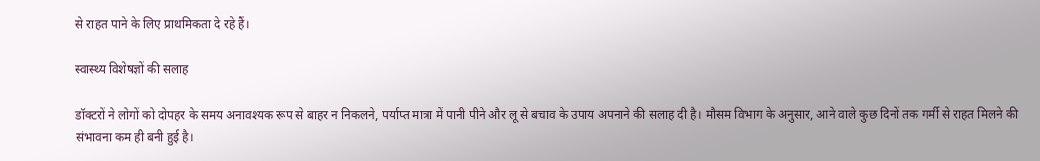से राहत पाने के लिए प्राथमिकता दे रहे हैं।

स्वास्थ्य विशेषज्ञों की सलाह

डॉक्टरों ने लोगों को दोपहर के समय अनावश्यक रूप से बाहर न निकलने, पर्याप्त मात्रा में पानी पीने और लू से बचाव के उपाय अपनाने की सलाह दी है। मौसम विभाग के अनुसार, आने वाले कुछ दिनों तक गर्मी से राहत मिलने की संभावना कम ही बनी हुई है।